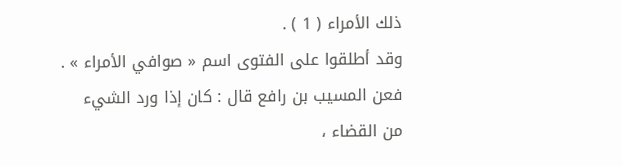ذلك الأمراء ( 1 ) .
وقد أطلقوا على الفتوى اسم « صوافي الأمراء » .
فعن المسيب بن رافع قال : كان إذا ورد الشيء من القضاء ،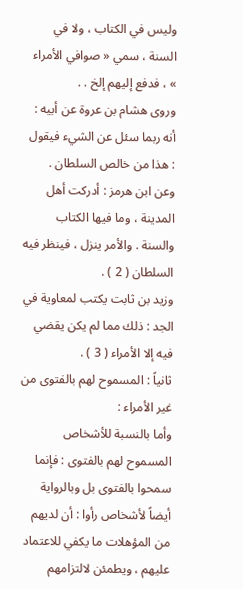وليس في الكتاب ، ولا في السنة ، سمي « صوافي الأمراء » ، فدفع إليهم إلخ . .
وروى هشام بن عروة عن أبيه : أنه ربما سئل عن الشيء فيقول : هذا من خالص السلطان .
وعن ابن هرمز : أدركت أهل المدينة ، وما فيها الكتاب والسنة . والأمر ينزل ، فينظر فيه السلطان ( 2 ) .
وزيد بن ثابت يكتب لمعاوية في الجد : ذلك مما لم يكن يقضي فيه إلا الأمراء ( 3 ) .
ثانياً : المسموح لهم بالفتوى من غير الأمراء :
وأما بالنسبة للأشخاص المسموح لهم بالفتوى : فإنما سمحوا بالفتوى بل وبالرواية أيضاً لأشخاص رأوا : أن لديهم من المؤهلات ما يكفي للاعتماد عليهم ، ويطمئن لالتزامهم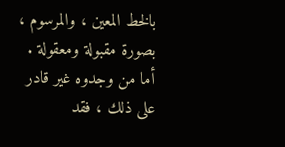بالخط المعين ، والمرسوم ، بصورة مقبولة ومعقولة .
أما من وجدوه غير قادر على ذلك ، فقد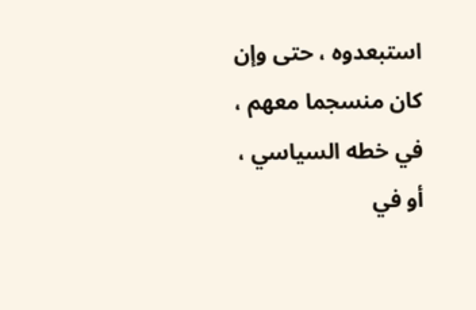استبعدوه ، حتى وإن كان منسجما معهم ، في خطه السياسي ، أو في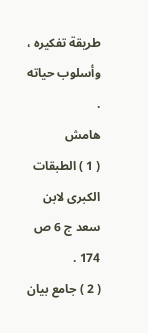طريقة تفكيره ، وأسلوب حياته .
هامش
( 1 ) الطبقات الكبرى لابن سعد ج 6 ص 174 .
( 2 ) جامع بيان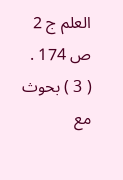العلم ج 2 ص 174 .
( 3 ) بحوث مع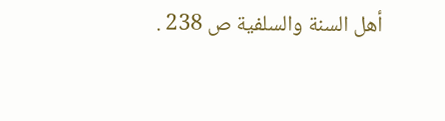أهل السنة والسلفية ص 238 .